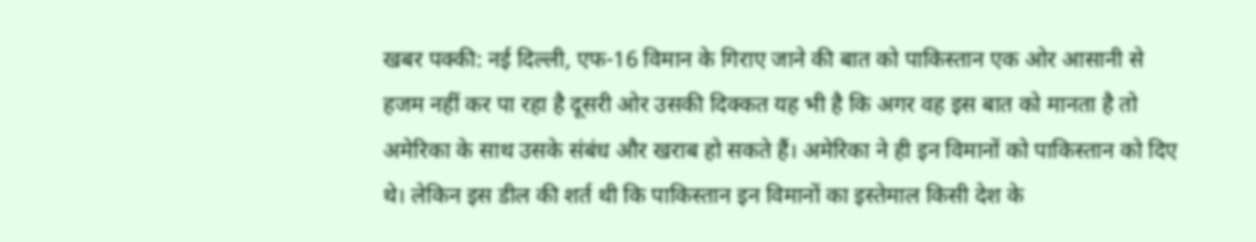खबर पक्की: नई दिल्ली, एफ-16 विमान के गिराए जाने की बात को पाकिस्तान एक ओर आसानी से हजम नहीं कर पा रहा है दूसरी ओर उसकी दिक्कत यह भी है कि अगर वह इस बात को मानता है तो अमेरिका के साथ उसके संबंध और खराब हो सकते हैं। अमेरिका ने ही इन विमानों को पाकिस्तान को दिए थे। लेकिन इस डील की शर्त थी कि पाकिस्तान इन विमानों का इस्तेमाल किसी देश के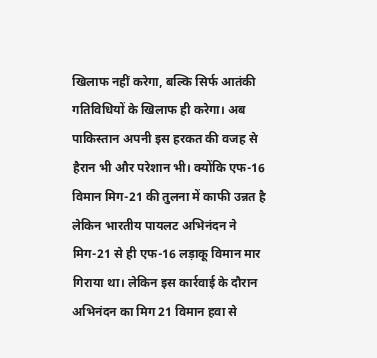खिलाफ नहीं करेगा, बल्कि सिर्फ आतंकी गतिविधियों के खिलाफ ही करेगा। अब पाकिस्तान अपनी इस हरकत की वजह से हैरान भी और परेशान भी। क्योंकि एफ-16 विमान मिग-21 की तुलना में काफी उन्नत है लेकिन भारतीय पायलट अभिनंदन ने मिग-21 से ही एफ-16 लड़ाकू विमान मार गिराया था। लेकिन इस कार्रवाई के दौरान अभिनंदन का मिग 21 विमान हवा से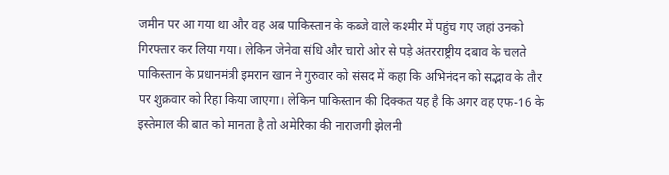जमीन पर आ गया था और वह अब पाकिस्तान के कब्जे वाले कश्मीर में पहुंच गए जहां उनको गिरफ्तार कर लिया गया। लेकिन जेनेवा संधि और चारो ओर से पड़े अंतरराष्ट्रीय दबाव के चलते पाकिस्तान के प्रधानमंत्री इमरान खान ने गुरुवार को संसद में कहा कि अभिनंदन को सद्भाव के तौर पर शुक्रवार को रिहा किया जाएगा। लेकिन पाकिस्तान की दिक्कत यह है कि अगर वह एफ-16 के इस्तेमाल की बात को मानता है तो अमेरिका की नाराजगी झेलनी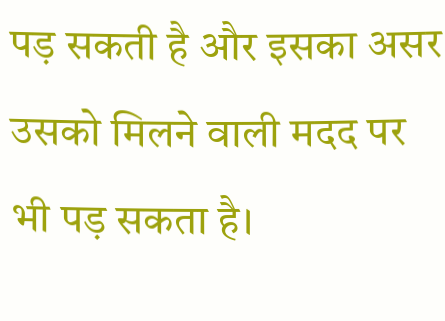पड़ सकती है और इसका असर उसको मिलने वाली मदद पर भी पड़ सकता है।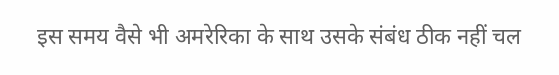इस समय वैसे भी अमरेरिका के साथ उसके संबंध ठीक नहीं चल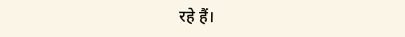रहे हैं।